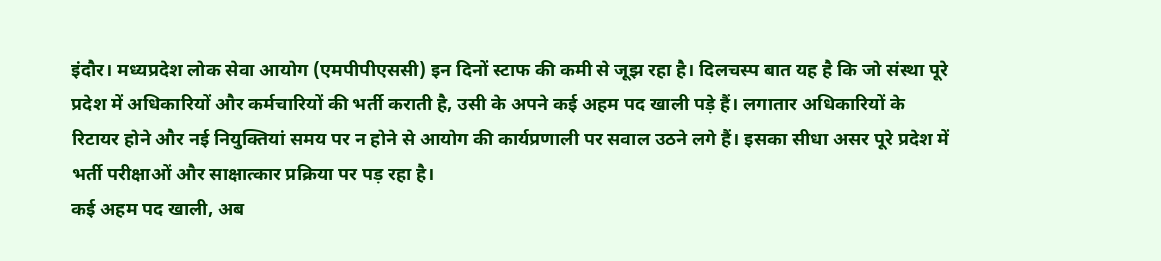इंदौर। मध्यप्रदेश लोक सेवा आयोग (एमपीपीएससी) इन दिनों स्टाफ की कमी से जूझ रहा है। दिलचस्प बात यह है कि जो संस्था पूरे प्रदेश में अधिकारियों और कर्मचारियों की भर्ती कराती है, उसी के अपने कई अहम पद खाली पड़े हैं। लगातार अधिकारियों के रिटायर होने और नई नियुक्तियां समय पर न होने से आयोग की कार्यप्रणाली पर सवाल उठने लगे हैं। इसका सीधा असर पूरे प्रदेश में भर्ती परीक्षाओं और साक्षात्कार प्रक्रिया पर पड़ रहा है।
कई अहम पद खाली, अब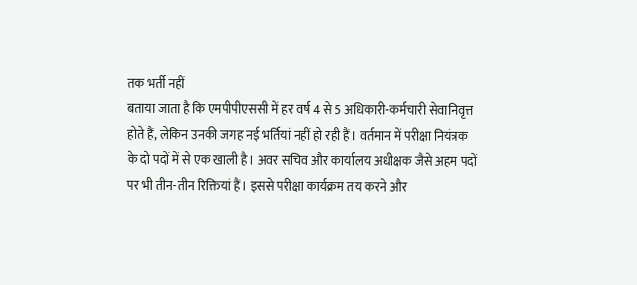तक भर्ती नहीं
बताया जाता है कि एमपीपीएससी में हर वर्ष 4 से 5 अधिकारी-कर्मचारी सेवानिवृत्त होते हैं, लेकिन उनकी जगह नई भर्तियां नहीं हो रही हैं। वर्तमान में परीक्षा नियंत्रक के दो पदों में से एक खाली है। अवर सचिव और कार्यालय अधीक्षक जैसे अहम पदों पर भी तीन-तीन रिक्तियां हैं। इससे परीक्षा कार्यक्रम तय करने और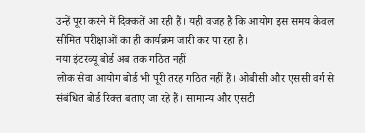उन्हें पूरा करने में दिक्कतें आ रही हैं। यही वजह है कि आयोग इस समय केवल सीमित परीक्षाओं का ही कार्यक्रम जारी कर पा रहा है।
नया इंटरव्यू बोर्ड अब तक गठित नहीं
लोक सेवा आयोग बोर्ड भी पूरी तरह गठित नहीं हैं। ओबीसी और एससी वर्ग से संबंधित बोर्ड रिक्त बताए जा रहे हैं। सामान्य और एसटी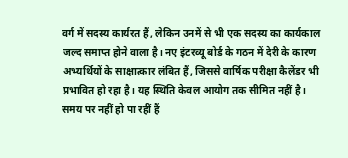वर्ग में सदस्य कार्यरत हैं, लेकिन उनमें से भी एक सदस्य का कार्यकाल जल्द समाप्त होने वाला है। नए इंटरव्यू बोर्ड के गठन में देरी के कारण अभ्यर्थियों के साक्षात्कार लंबित हैं, जिससे वार्षिक परीक्षा कैलेंडर भी प्रभावित हो रहा है। यह स्थिति केवल आयोग तक सीमित नहीं है।
समय पर नहीं हो पा रहीं हैं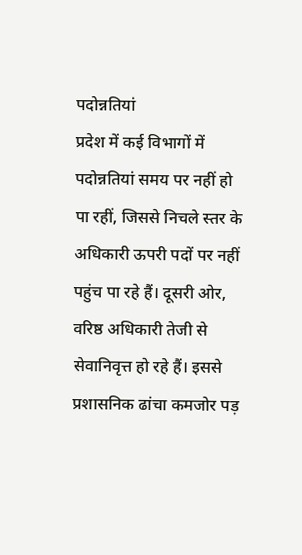पदोन्नतियां
प्रदेश में कई विभागों में पदोन्नतियां समय पर नहीं हो पा रहीं, जिससे निचले स्तर के अधिकारी ऊपरी पदों पर नहीं पहुंच पा रहे हैं। दूसरी ओर, वरिष्ठ अधिकारी तेजी से सेवानिवृत्त हो रहे हैं। इससे प्रशासनिक ढांचा कमजोर पड़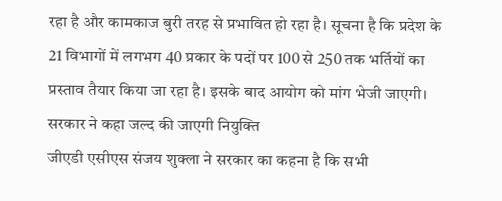रहा है और कामकाज बुरी तरह से प्रभावित हो रहा है। सूचना है कि प्रदेश के 21 विभागों में लगभग 40 प्रकार के पदों पर 100 से 250 तक भर्तियों का प्रस्ताव तैयार किया जा रहा है। इसके बाद आयोग को मांग भेजी जाएगी।
सरकार ने कहा जल्द की जाएगी नियुक्ति
जीएडी एसीएस संजय शुक्ला ने सरकार का कहना है कि सभी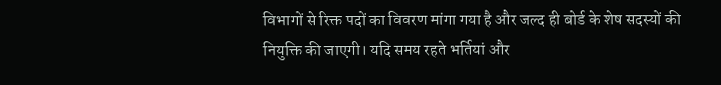विभागों से रिक्त पदों का विवरण मांगा गया है और जल्द ही बोर्ड के शेष सदस्यों की नियुक्ति की जाएगी। यदि समय रहते भर्तियां और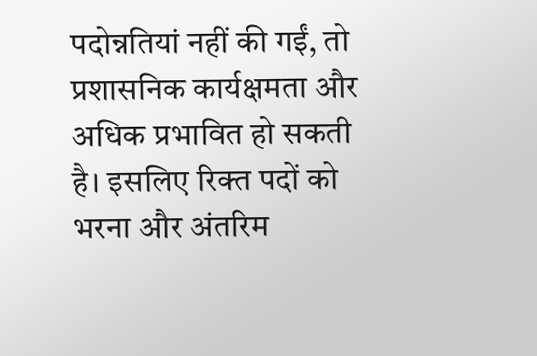पदोन्नतियां नहीं की गईं, तो प्रशासनिक कार्यक्षमता और अधिक प्रभावित हो सकती है। इसलिए रिक्त पदों को भरना और अंतरिम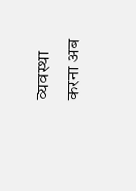व्यवस्था करना अब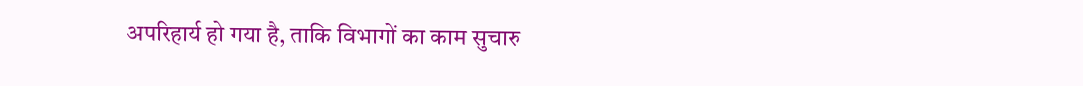अपरिहार्य हो गया है, ताकि विभागों का काम सुचारु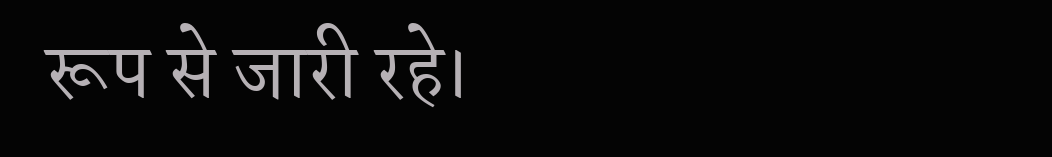रूप से जारी रहे।